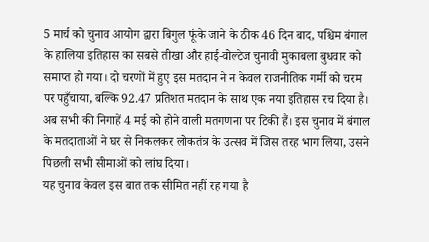5 मार्च को चुनाव आयोग द्वारा बिगुल फूंके जाने के ठीक 46 दिन बाद, पश्चिम बंगाल के हालिया इतिहास का सबसे तीखा और हाई-वोल्टेज चुनावी मुकाबला बुधवार को समाप्त हो गया। दो चरणों में हुए इस मतदान ने न केवल राजनीतिक गर्मी को चरम पर पहुँचाया, बल्कि 92.47 प्रतिशत मतदान के साथ एक नया इतिहास रच दिया है।
अब सभी की निगाहें 4 मई को होने वाली मतगणना पर टिकी हैं। इस चुनाव में बंगाल के मतदाताओं ने घर से निकलकर लोकतंत्र के उत्सव में जिस तरह भाग लिया, उसने पिछली सभी सीमाओं को लांघ दिया।
यह चुनाव केवल इस बात तक सीमित नहीं रह गया है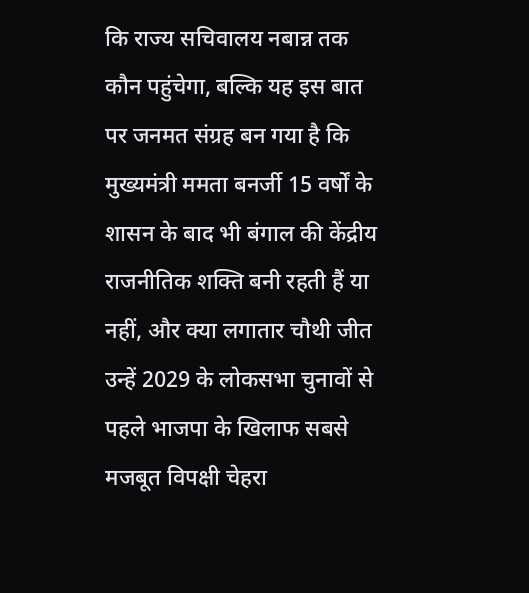कि राज्य सचिवालय नबान्न तक कौन पहुंचेगा, बल्कि यह इस बात पर जनमत संग्रह बन गया है कि मुख्यमंत्री ममता बनर्जी 15 वर्षों के शासन के बाद भी बंगाल की केंद्रीय राजनीतिक शक्ति बनी रहती हैं या नहीं, और क्या लगातार चौथी जीत उन्हें 2029 के लोकसभा चुनावों से पहले भाजपा के खिलाफ सबसे मजबूत विपक्षी चेहरा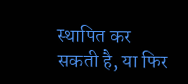स्थापित कर सकती है, या फिर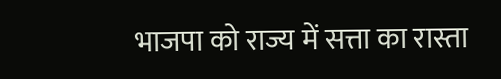भाजपा को राज्य में सत्ता का रास्ता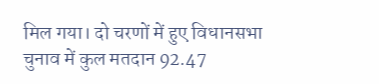मिल गया। दो चरणों में हुए विधानसभा चुनाव में कुल मतदान 92.47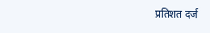प्रतिशत दर्ज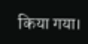किया गया।